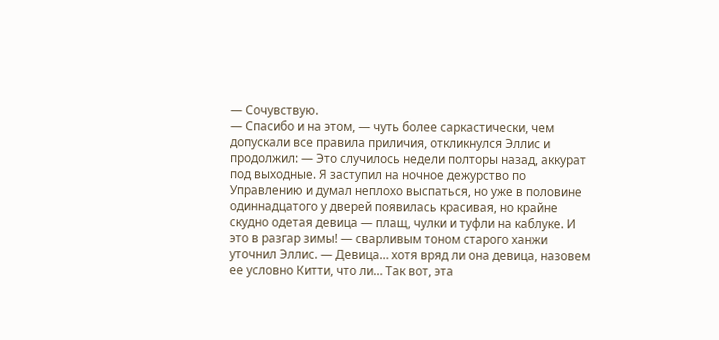— Сочувствую.
— Спасибо и на этом, — чуть более саркастически, чем допускали все правила приличия, откликнулся Эллис и продолжил: — Это случилось недели полторы назад, аккурат под выходные. Я заступил на ночное дежурство по Управлению и думал неплохо выспаться, но уже в половине одиннадцатого у дверей появилась красивая, но крайне скудно одетая девица — плащ, чулки и туфли на каблуке. И это в разгар зимы! — сварливым тоном старого ханжи уточнил Эллис. — Девица… хотя вряд ли она девица, назовем ее условно Китти, что ли… Так вот, эта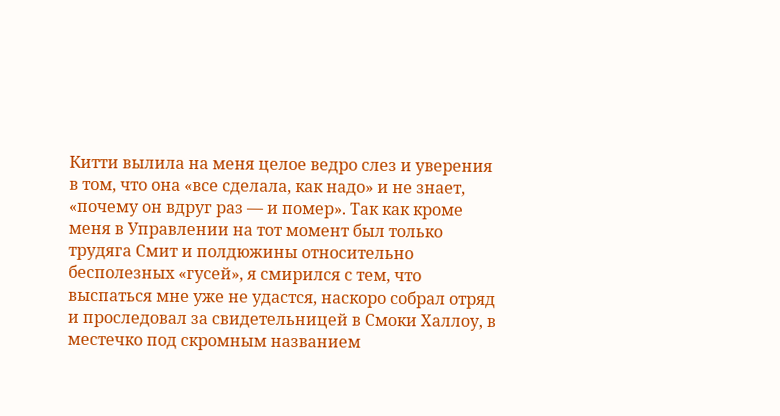Китти вылила на меня целое ведро слез и уверения в том, что она «все сделала, как надо» и не знает, «почему он вдруг раз — и помер». Так как кроме меня в Управлении на тот момент был только трудяга Смит и полдюжины относительно бесполезных «гусей», я смирился с тем, что выспаться мне уже не удастся, наскоро собрал отряд и проследовал за свидетельницей в Смоки Халлоу, в местечко под скромным названием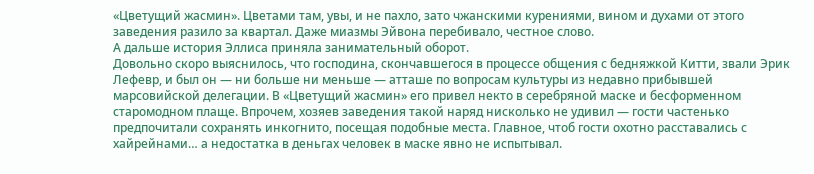«Цветущий жасмин». Цветами там, увы, и не пахло, зато чжанскими курениями, вином и духами от этого заведения разило за квартал. Даже миазмы Эйвона перебивало, честное слово.
А дальше история Эллиса приняла занимательный оборот.
Довольно скоро выяснилось, что господина, скончавшегося в процессе общения с бедняжкой Китти, звали Эрик Лефевр, и был он — ни больше ни меньше — атташе по вопросам культуры из недавно прибывшей марсовийской делегации. В «Цветущий жасмин» его привел некто в серебряной маске и бесформенном старомодном плаще. Впрочем, хозяев заведения такой наряд нисколько не удивил — гости частенько предпочитали сохранять инкогнито, посещая подобные места. Главное, чтоб гости охотно расставались с хайрейнами… а недостатка в деньгах человек в маске явно не испытывал.